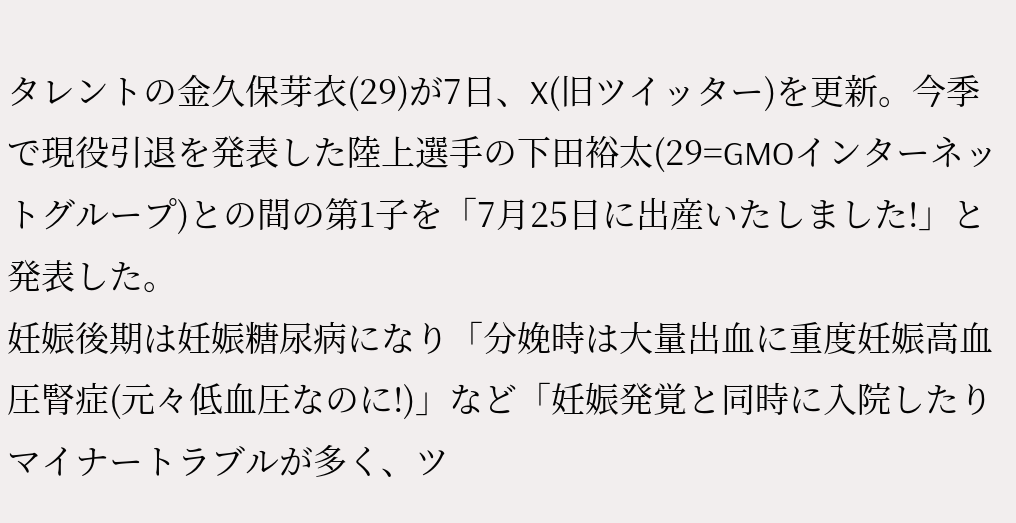タレントの金久保芽衣(29)が7日、X(旧ツイッター)を更新。今季で現役引退を発表した陸上選手の下田裕太(29=GMOインターネットグループ)との間の第1子を「7月25日に出産いたしました!」と発表した。
妊娠後期は妊娠糖尿病になり「分娩時は大量出血に重度妊娠高血圧腎症(元々低血圧なのに!)」など「妊娠発覚と同時に入院したりマイナートラブルが多く、ツ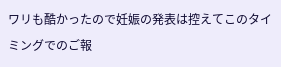ワリも酷かったので妊娠の発表は控えてこのタイミングでのご報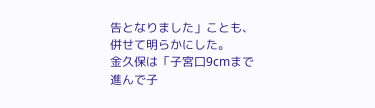告となりました」ことも、併せて明らかにした。
金久保は「子宮口9cmまで進んで子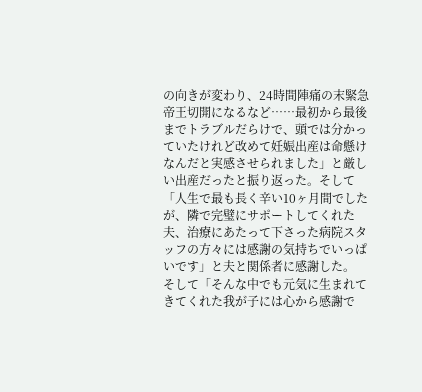の向きが変わり、24時間陣痛の末緊急帝王切開になるなど……最初から最後までトラブルだらけで、頭では分かっていたけれど改めて妊娠出産は命懸けなんだと実感させられました」と厳しい出産だったと振り返った。そして「人生で最も長く辛い10ヶ月間でしたが、隣で完璧にサポートしてくれた夫、治療にあたって下さった病院スタッフの方々には感謝の気持ちでいっぱいです」と夫と関係者に感謝した。
そして「そんな中でも元気に生まれてきてくれた我が子には心から感謝で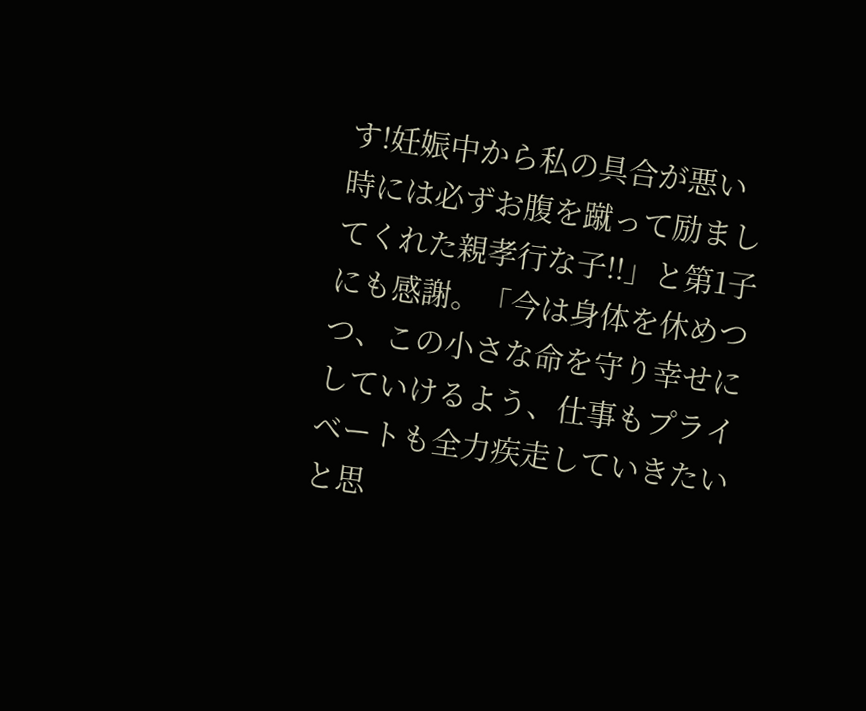す!妊娠中から私の具合が悪い時には必ずお腹を蹴って励ましてくれた親孝行な子!!」と第1子にも感謝。「今は身体を休めつつ、この小さな命を守り幸せにしていけるよう、仕事もプライベートも全力疾走していきたいと思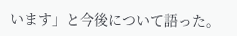います」と今後について語った。